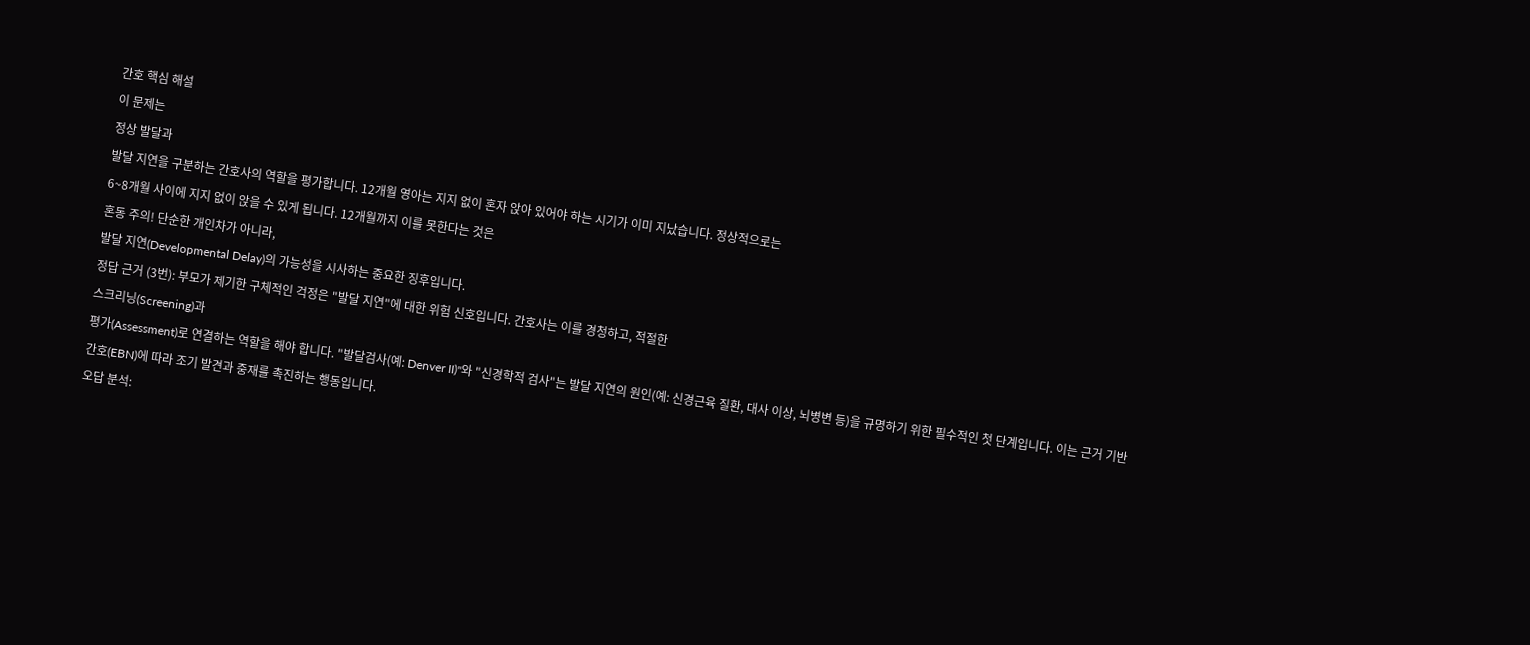간호 핵심 해설
이 문제는
정상 발달과
발달 지연을 구분하는 간호사의 역할을 평가합니다. 12개월 영아는 지지 없이 혼자 앉아 있어야 하는 시기가 이미 지났습니다. 정상적으로는
6~8개월 사이에 지지 없이 앉을 수 있게 됩니다. 12개월까지 이를 못한다는 것은
혼동 주의! 단순한 개인차가 아니라,
발달 지연(Developmental Delay)의 가능성을 시사하는 중요한 징후입니다.
정답 근거 (3번): 부모가 제기한 구체적인 걱정은 "발달 지연"에 대한 위험 신호입니다. 간호사는 이를 경청하고, 적절한
스크리닝(Screening)과
평가(Assessment)로 연결하는 역할을 해야 합니다. "발달검사(예: Denver II)"와 "신경학적 검사"는 발달 지연의 원인(예: 신경근육 질환, 대사 이상, 뇌병변 등)을 규명하기 위한 필수적인 첫 단계입니다. 이는 근거 기반 간호(EBN)에 따라 조기 발견과 중재를 촉진하는 행동입니다.
오답 분석: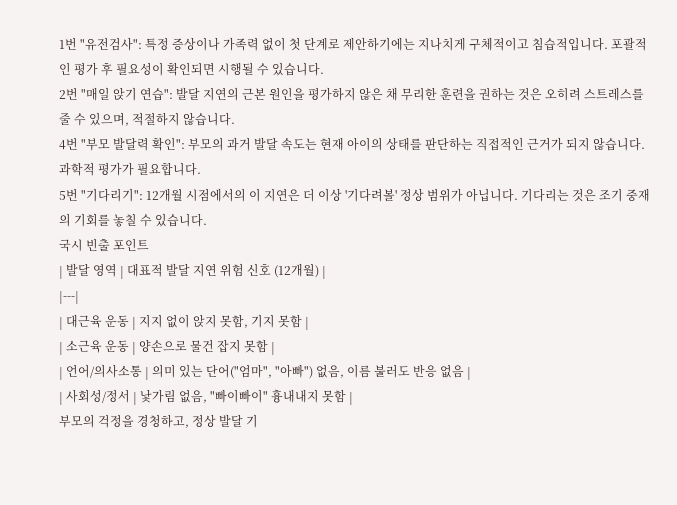1번 "유전검사": 특정 증상이나 가족력 없이 첫 단계로 제안하기에는 지나치게 구체적이고 침습적입니다. 포괄적인 평가 후 필요성이 확인되면 시행될 수 있습니다.
2번 "매일 앉기 연습": 발달 지연의 근본 원인을 평가하지 않은 채 무리한 훈련을 권하는 것은 오히려 스트레스를 줄 수 있으며, 적절하지 않습니다.
4번 "부모 발달력 확인": 부모의 과거 발달 속도는 현재 아이의 상태를 판단하는 직접적인 근거가 되지 않습니다. 과학적 평가가 필요합니다.
5번 "기다리기": 12개월 시점에서의 이 지연은 더 이상 '기다려볼' 정상 범위가 아닙니다. 기다리는 것은 조기 중재의 기회를 놓칠 수 있습니다.
국시 빈출 포인트
| 발달 영역 | 대표적 발달 지연 위험 신호 (12개월) |
|---|
| 대근육 운동 | 지지 없이 앉지 못함, 기지 못함 |
| 소근육 운동 | 양손으로 물건 잡지 못함 |
| 언어/의사소통 | 의미 있는 단어("엄마", "아빠") 없음, 이름 불러도 반응 없음 |
| 사회성/정서 | 낯가림 없음, "빠이빠이" 흉내내지 못함 |
부모의 걱정을 경청하고, 정상 발달 기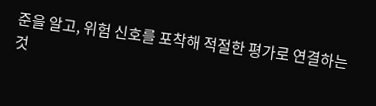준을 알고, 위험 신호를 포착해 적절한 평가로 연결하는 것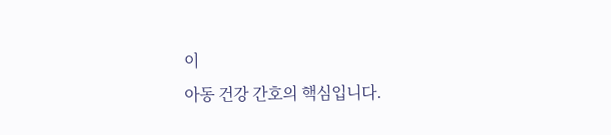이
아동 건강 간호의 핵심입니다.